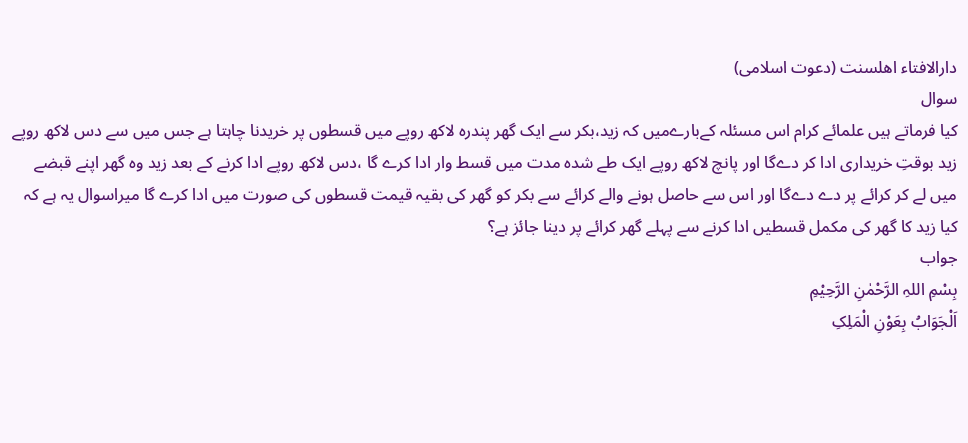دارالافتاء اھلسنت (دعوت اسلامی)
سوال
کیا فرماتے ہیں علمائے کرام اس مسئلہ کےبارےمیں کہ زید،بکر سے ایک گھر پندرہ لاکھ روپے میں قسطوں پر خریدنا چاہتا ہے جس میں سے دس لاکھ روپے زید بوقتِ خریداری ادا کر دےگا اور پانچ لاکھ روپے ایک طے شدہ مدت میں قسط وار ادا کرے گا ،دس لاکھ روپے ادا کرنے کے بعد زید وہ گھر اپنے قبضے میں لے کر کرائے پر دے دےگا اور اس سے حاصل ہونے والے کرائے سے بکر کو گھر کی بقیہ قیمت قسطوں کی صورت میں ادا کرے گا میراسوال یہ ہے کہ کیا زید کا گھر کی مکمل قسطیں ادا کرنے سے پہلے گھر کرائے پر دینا جائز ہے؟
جواب
بِسْمِ اللہِ الرَّحْمٰنِ الرَّحِیْمِ
اَلْجَوَابُ بِعَوْنِ الْمَلِکِ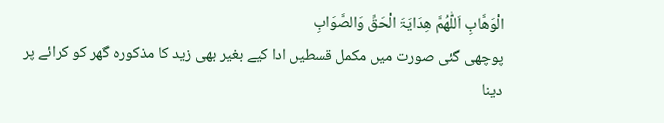الْوَھَّابِ اَللّٰھُمَّ ھِدَایَۃَ الْحَقِّ وَالصَّوَابِ
پوچھی گئی صورت میں مکمل قسطیں ادا کیے بغیر بھی زید کا مذکورہ گھر کو کرائے پر دینا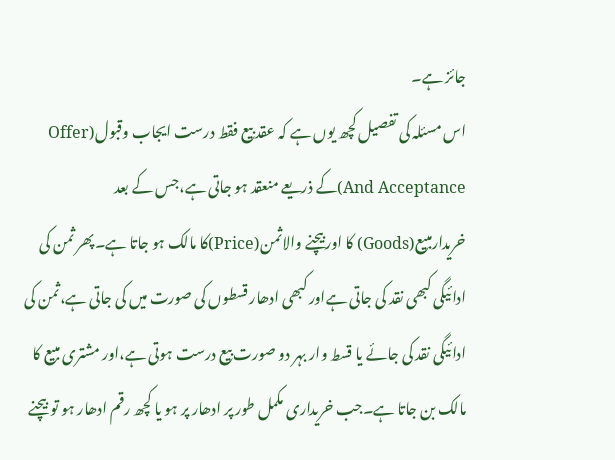جائز ہے۔
اس مسئلہ کی تفصیل کچھ یوں ہے کہ عقد بیع فقط درست ایجاب وقبول(Offer And Acceptance)کے ذریعے منعقد ہو جاتی ہے،جس کے بعد خریدارمبیع(Goods) کا اوربیچنے والاثمن(Price)کا مالک ہو جاتا ہے۔پھر ثمن کی ادائیگی کبھی نقد کی جاتی ہےاور کبھی ادھار قسطوں کی صورت میں کی جاتی ہے،ثمن کی ادائیگی نقد کی جائے یا قسط وار بہر دو صورت بیع درست ہوتی ہے،اور مشتری مبیع کا مالک بن جاتا ہے۔جب خریداری مکمل طور پر ادھار پر ہو یا کچھ رقم ادھار ہو تو بیچنے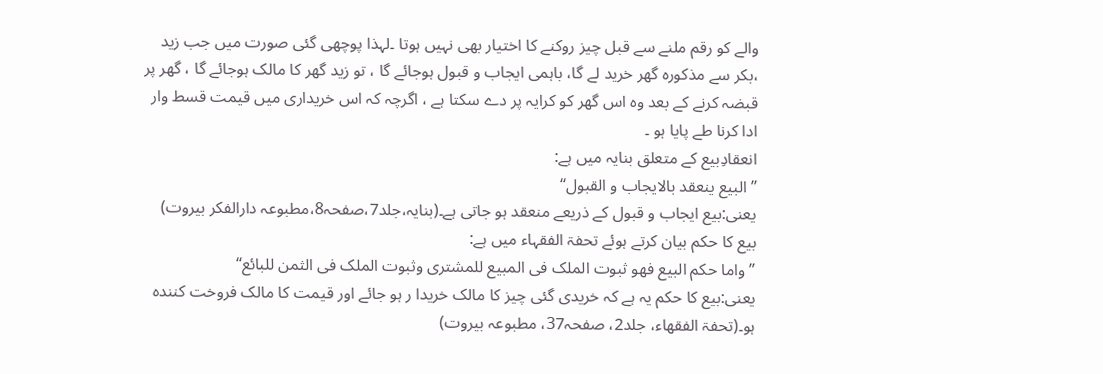والے کو رقم ملنے سے قبل چیز روکنے کا اختیار بھی نہیں ہوتا ۔لہذا پوچھی گئی صورت میں جب زید ،بکر سے مذکورہ گھر خرید لے گا، باہمی ایجاب و قبول ہوجائے گا ، تو زید گھر کا مالک ہوجائے گا ، گھر پر قبضہ کرنے کے بعد وہ اس گھر کو کرایہ پر دے سکتا ہے ، اگرچہ کہ اس خریداری میں قیمت قسط وار ادا کرنا طے پایا ہو ۔
انعقادِبیع کے متعلق بنایہ میں ہے:
’’البیع ینعقد بالایجاب و القبول‘‘
یعنی:بیع ایجاب و قبول کے ذریعے منعقد ہو جاتی ہے۔(بنایہ،جلد7،صفحہ8،مطبوعہ دارالفکر بیروت)
بیع کا حکم بیان کرتے ہوئے تحفۃ الفقہاء میں ہے:
”واما حکم البیع فھو ثبوت الملک فی المبیع للمشتری وثبوت الملک فی الثمن للبائع“
یعنی:بیع کا حکم یہ ہے کہ خریدی گئی چیز کا مالک خریدا ر ہو جائے اور قیمت کا مالک فروخت کنندہ ہو۔(تحفۃ الفقھاء، جلد2، صفحہ37، مطبوعہ بیروت)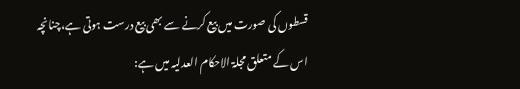قسطوں کی صورت میں بیع کرنے سے بھی بیع درست ہوتی ہے،چنانچہ اس کے متعلق مجلۃ الاحکام العدلیہ میں ہے: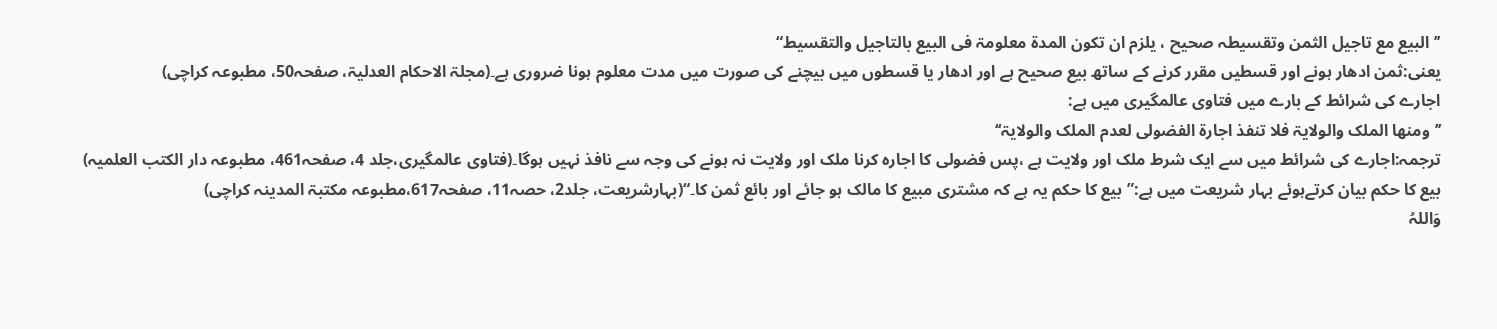’’البیع مع تاجیل الثمن وتقسیطہ صحیح ، یلزم ان تکون المدۃ معلومۃ فی البیع بالتاجیل والتقسیط“
یعنی:ثمن ادھار ہونے اور قسطیں مقرر کرنے کے ساتھ بیع صحیح ہے اور ادھار یا قسطوں میں بیچنے کی صورت میں مدت معلوم ہونا ضروری ہے۔(مجلۃ الاحکام العدلیۃ، صفحہ50، مطبوعہ کراچی)
اجارے کی شرائط کے بارے میں فتاوی عالمگیری میں ہے:
’’ومنھا الملک والولایۃ فلا تنفذ اجارۃ الفضولی لعدم الملک والولایۃ‘‘
ترجمہ:اجارے کی شرائط میں سے ایک شرط ملک اور ولایت ہے ،پس فضولی کا اجارہ کرنا ملک اور ولایت نہ ہونے کی وجہ سے نافذ نہیں ہوگا۔(فتاوی عالمگیری،جلد 4، صفحہ461، مطبوعہ دار الکتب العلمیہ)
بیع کا حکم بیان کرتےہوئے بہار شریعت میں ہے:”بیع کا حکم یہ ہے کہ مشتری مبیع کا مالک ہو جائے اور بائع ثمن کا۔“(بہارشریعت، جلد2، حصہ11، صفحہ617،مطبوعہ مکتبۃ المدینہ کراچی)
وَاللہُ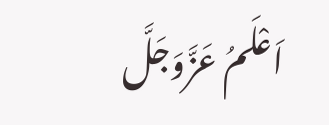اَعْلَمُ عَزَّوَجَلَّ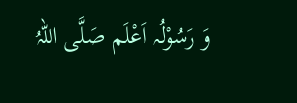وَ رَسُوْلُہ اَعْلَم صَلَّی اللہُ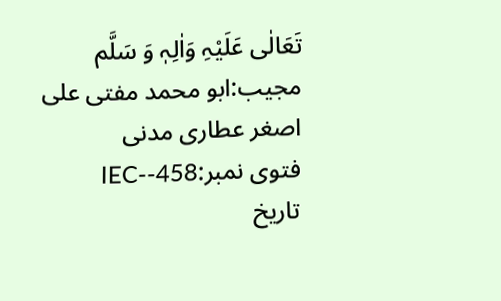تَعَالٰی عَلَیْہِ وَاٰلِہٖ وَ سَلَّم
مجیب:ابو محمد مفتی علی اصغر عطاری مدنی
فتوی نمبر:IEC--458
تاریخ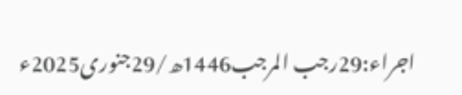اجراء:29رجب المرجب1446ھ/29جنوری2025ء